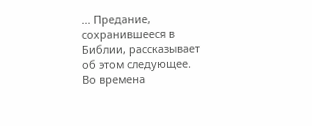... Предание, сохранившееся в Библии, рассказывает об этом следующее. Во времена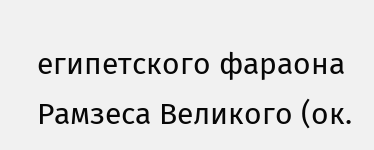египетского фараона Рамзеса Великого (ок.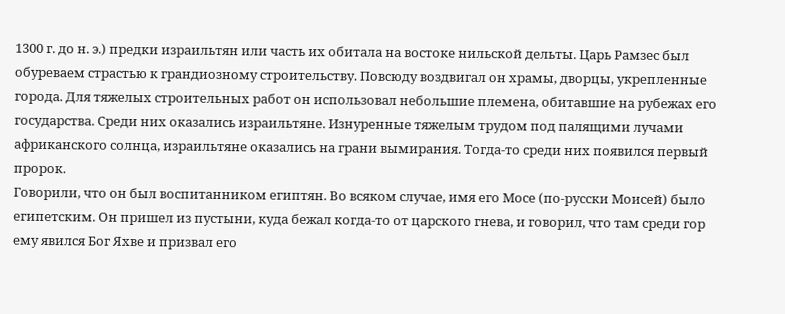1300 г. до н. э.) предки израильтян или часть их обитала на востоке нильской дельты. Царь Рамзес был обуреваем страстью к грандиозному строительству. Повсюду воздвигал он храмы, дворцы, укрепленные города. Для тяжелых строительных работ он использовал небольшие племена, обитавшие на рубежах его государства. Среди них оказались израильтяне. Изнуренные тяжелым трудом под палящими лучами африканского солнца, израильтяне оказались на грани вымирания. Тогда-то среди них появился первый пророк.
Говорили, что он был воспитанником египтян. Во всяком случае, имя его Мосе (по-русски Моисей) было египетским. Он пришел из пустыни, куда бежал когда-то от царского гнева, и говорил, что там среди гор ему явился Бог Яхве и призвал его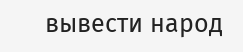вывести народ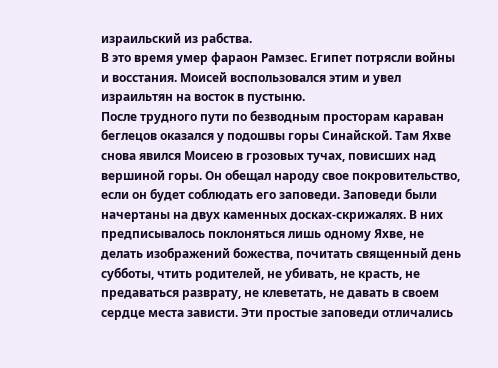израильский из рабства.
В это время умер фараон Рамзес. Египет потрясли войны и восстания. Моисей воспользовался этим и увел израильтян на восток в пустыню.
После трудного пути по безводным просторам караван беглецов оказался у подошвы горы Синайской. Там Яхве снова явился Моисею в грозовых тучах, повисших над вершиной горы. Он обещал народу свое покровительство, если он будет соблюдать его заповеди. Заповеди были начертаны на двух каменных досках-скрижалях. В них предписывалось поклоняться лишь одному Яхве, не делать изображений божества, почитать священный день субботы, чтить родителей, не убивать, не красть, не предаваться разврату, не клеветать, не давать в своем сердце места зависти. Эти простые заповеди отличались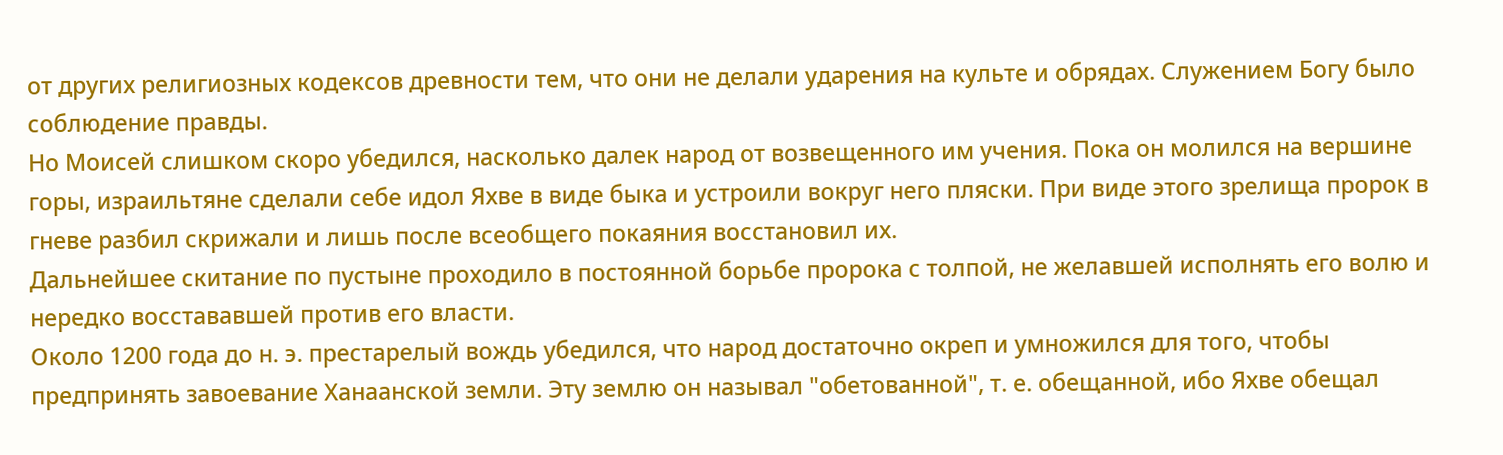от других религиозных кодексов древности тем, что они не делали ударения на культе и обрядах. Служением Богу было соблюдение правды.
Но Моисей слишком скоро убедился, насколько далек народ от возвещенного им учения. Пока он молился на вершине горы, израильтяне сделали себе идол Яхве в виде быка и устроили вокруг него пляски. При виде этого зрелища пророк в гневе разбил скрижали и лишь после всеобщего покаяния восстановил их.
Дальнейшее скитание по пустыне проходило в постоянной борьбе пророка с толпой, не желавшей исполнять его волю и нередко восстававшей против его власти.
Около 1200 года до н. э. престарелый вождь убедился, что народ достаточно окреп и умножился для того, чтобы предпринять завоевание Ханаанской земли. Эту землю он называл "обетованной", т. е. обещанной, ибо Яхве обещал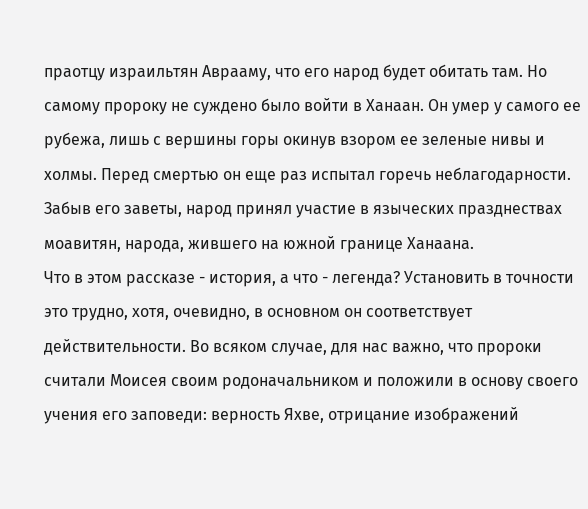праотцу израильтян Аврааму, что его народ будет обитать там. Но самому пророку не суждено было войти в Ханаан. Он умер у самого ее рубежа, лишь с вершины горы окинув взором ее зеленые нивы и холмы. Перед смертью он еще раз испытал горечь неблагодарности. Забыв его заветы, народ принял участие в языческих празднествах моавитян, народа, жившего на южной границе Ханаана.
Что в этом рассказе - история, а что - легенда? Установить в точности это трудно, хотя, очевидно, в основном он соответствует действительности. Во всяком случае, для нас важно, что пророки считали Моисея своим родоначальником и положили в основу своего учения его заповеди: верность Яхве, отрицание изображений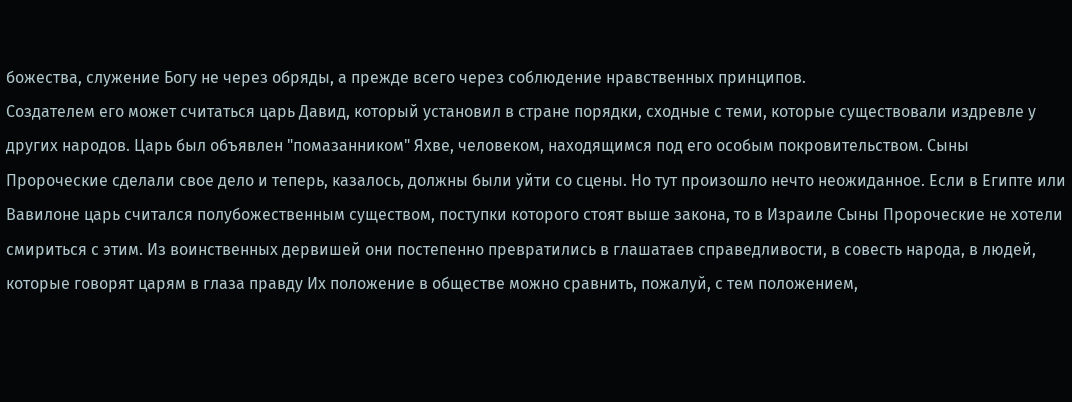божества, служение Богу не через обряды, а прежде всего через соблюдение нравственных принципов.
Создателем его может считаться царь Давид, который установил в стране порядки, сходные с теми, которые существовали издревле у других народов. Царь был объявлен "помазанником" Яхве, человеком, находящимся под его особым покровительством. Сыны Пророческие сделали свое дело и теперь, казалось, должны были уйти со сцены. Но тут произошло нечто неожиданное. Если в Египте или Вавилоне царь считался полубожественным существом, поступки которого стоят выше закона, то в Израиле Сыны Пророческие не хотели смириться с этим. Из воинственных дервишей они постепенно превратились в глашатаев справедливости, в совесть народа, в людей, которые говорят царям в глаза правду Их положение в обществе можно сравнить, пожалуй, с тем положением,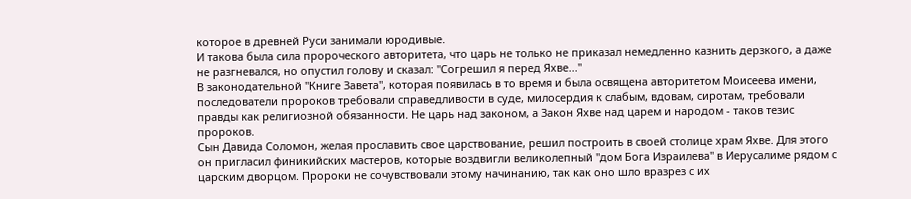которое в древней Руси занимали юродивые.
И такова была сила пророческого авторитета, что царь не только не приказал немедленно казнить дерзкого, а даже не разгневался, но опустил голову и сказал: "Согрешил я перед Яхве..."
В законодательной "Книге Завета", которая появилась в то время и была освящена авторитетом Моисеева имени, последователи пророков требовали справедливости в суде, милосердия к слабым, вдовам, сиротам, требовали правды как религиозной обязанности. Не царь над законом, а Закон Яхве над царем и народом - таков тезис пророков.
Сын Давида Соломон, желая прославить свое царствование, решил построить в своей столице храм Яхве. Для этого он пригласил финикийских мастеров, которые воздвигли великолепный "дом Бога Израилева" в Иерусалиме рядом с царским дворцом. Пророки не сочувствовали этому начинанию, так как оно шло вразрез с их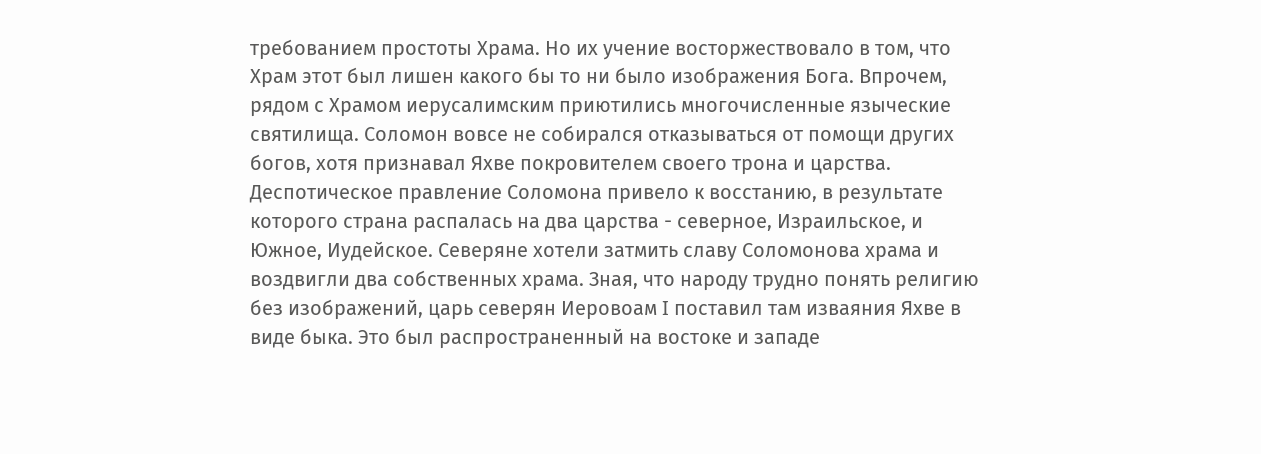требованием простоты Храма. Но их учение восторжествовало в том, что Храм этот был лишен какого бы то ни было изображения Бога. Впрочем, рядом с Храмом иерусалимским приютились многочисленные языческие святилища. Соломон вовсе не собирался отказываться от помощи других богов, хотя признавал Яхве покровителем своего трона и царства. Деспотическое правление Соломона привело к восстанию, в результате которого страна распалась на два царства - северное, Израильское, и Южное, Иудейское. Северяне хотели затмить славу Соломонова храма и воздвигли два собственных храма. Зная, что народу трудно понять религию без изображений, царь северян Иеровоам I поставил там изваяния Яхве в виде быка. Это был распространенный на востоке и западе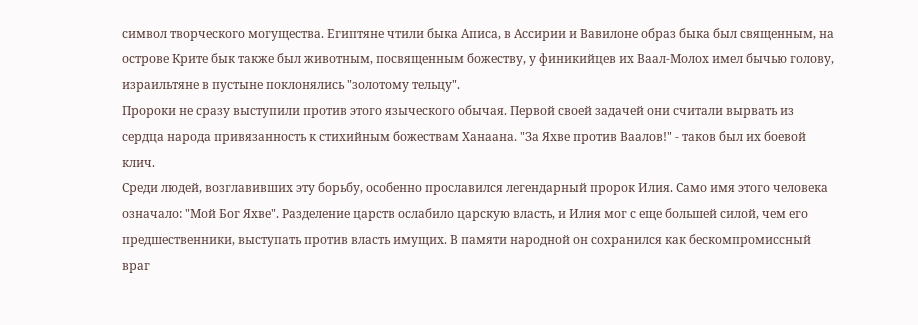символ творческого могущества. Египтяне чтили быка Аписа, в Ассирии и Вавилоне образ быка был священным, на острове Крите бык также был животным, посвященным божеству, у финикийцев их Ваал-Молох имел бычью голову, израильтяне в пустыне поклонялись "золотому тельцу".
Пророки не сразу выступили против этого языческого обычая. Первой своей задачей они считали вырвать из сердца народа привязанность к стихийным божествам Ханаана. "За Яхве против Ваалов!" - таков был их боевой клич.
Среди людей, возглавивших эту борьбу, особенно прославился легендарный пророк Илия. Само имя этого человека означало: "Мой Бог Яхве". Разделение царств ослабило царскую власть, и Илия мог с еще большей силой, чем его предшественники, выступать против власть имущих. В памяти народной он сохранился как бескомпромиссный враг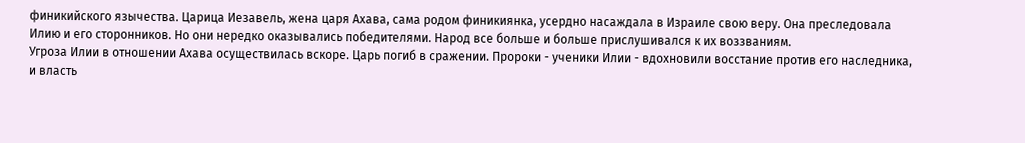финикийского язычества. Царица Иезавель, жена царя Ахава, сама родом финикиянка, усердно насаждала в Израиле свою веру. Она преследовала Илию и его сторонников. Но они нередко оказывались победителями. Народ все больше и больше прислушивался к их воззваниям.
Угроза Илии в отношении Ахава осуществилась вскоре. Царь погиб в сражении. Пророки - ученики Илии - вдохновили восстание против его наследника, и власть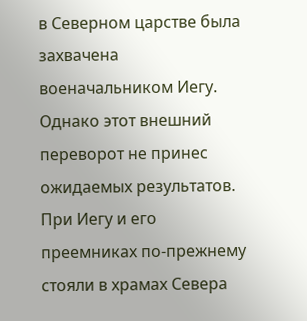в Северном царстве была захвачена военачальником Иегу.
Однако этот внешний переворот не принес ожидаемых результатов. При Иегу и его преемниках по-прежнему стояли в храмах Севера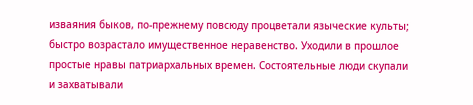изваяния быков, по-прежнему повсюду процветали языческие культы; быстро возрастало имущественное неравенство. Уходили в прошлое простые нравы патриархальных времен. Состоятельные люди скупали и захватывали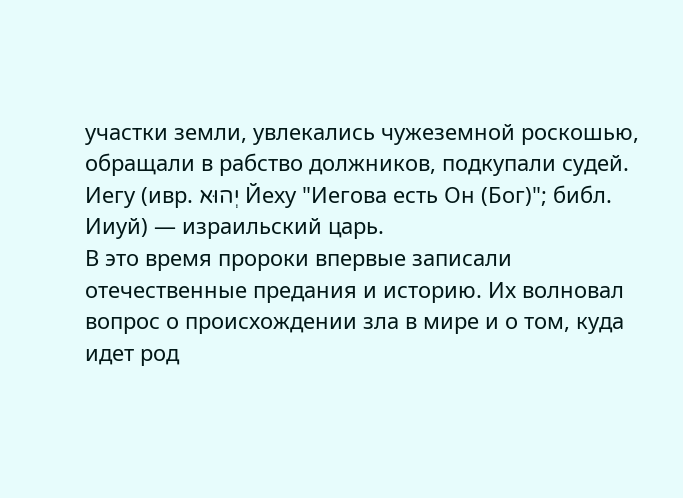участки земли, увлекались чужеземной роскошью, обращали в рабство должников, подкупали судей.
Иегу (ивр. יְהוּא Йеху "Иегова есть Он (Бог)"; библ. Ииуй) — израильский царь.
В это время пророки впервые записали отечественные предания и историю. Их волновал вопрос о происхождении зла в мире и о том, куда идет род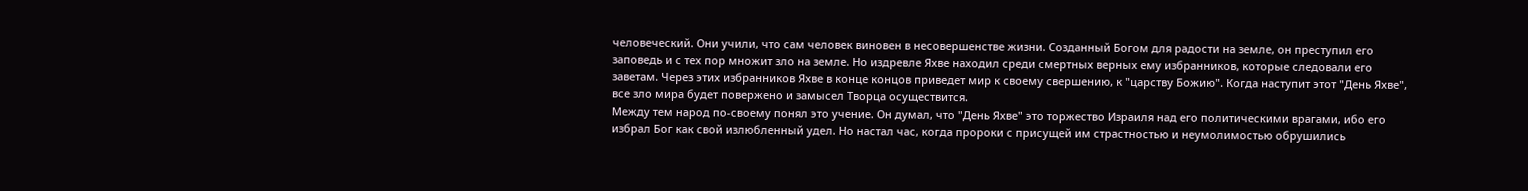человеческий. Они учили, что сам человек виновен в несовершенстве жизни. Созданный Богом для радости на земле, он преступил его заповедь и с тех пор множит зло на земле. Но издревле Яхве находил среди смертных верных ему избранников, которые следовали его заветам. Через этих избранников Яхве в конце концов приведет мир к своему свершению, к "царству Божию". Когда наступит этот "День Яхве", все зло мира будет повержено и замысел Творца осуществится.
Между тем народ по-своему понял это учение. Он думал, что "День Яхве" это торжество Израиля над его политическими врагами, ибо его избрал Бог как свой излюбленный удел. Но настал час, когда пророки с присущей им страстностью и неумолимостью обрушились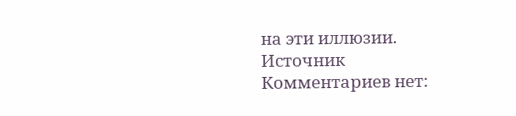на эти иллюзии.
Источник
Комментариев нет: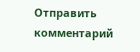Отправить комментарий